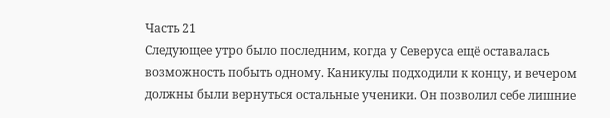Часть 21
Следующее утро было последним, когда у Северуса ещё оставалась возможность побыть одному. Каникулы подходили к концу, и вечером должны были вернуться остальные ученики. Он позволил себе лишние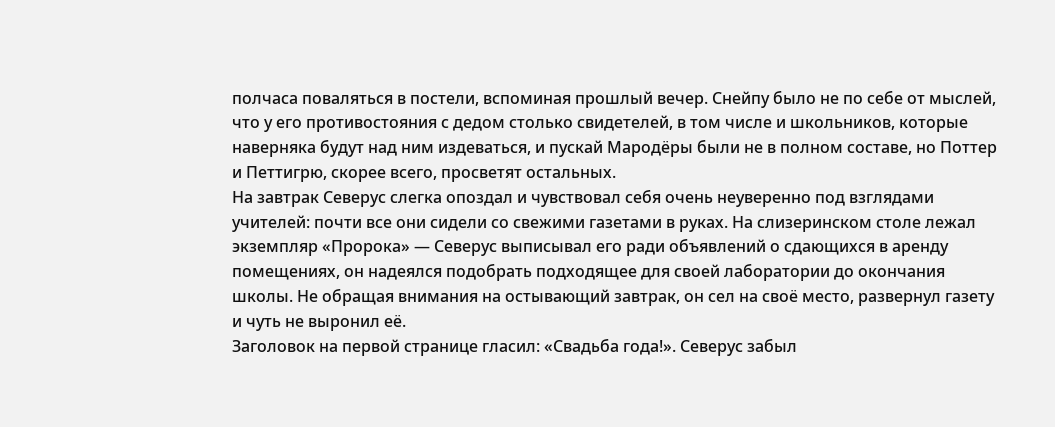полчаса поваляться в постели, вспоминая прошлый вечер. Снейпу было не по себе от мыслей, что у его противостояния с дедом столько свидетелей, в том числе и школьников, которые наверняка будут над ним издеваться, и пускай Мародёры были не в полном составе, но Поттер и Петтигрю, скорее всего, просветят остальных.
На завтрак Северус слегка опоздал и чувствовал себя очень неуверенно под взглядами учителей: почти все они сидели со свежими газетами в руках. На слизеринском столе лежал экземпляр «Пророка» — Северус выписывал его ради объявлений о сдающихся в аренду помещениях, он надеялся подобрать подходящее для своей лаборатории до окончания школы. Не обращая внимания на остывающий завтрак, он сел на своё место, развернул газету и чуть не выронил её.
Заголовок на первой странице гласил: «Свадьба года!». Северус забыл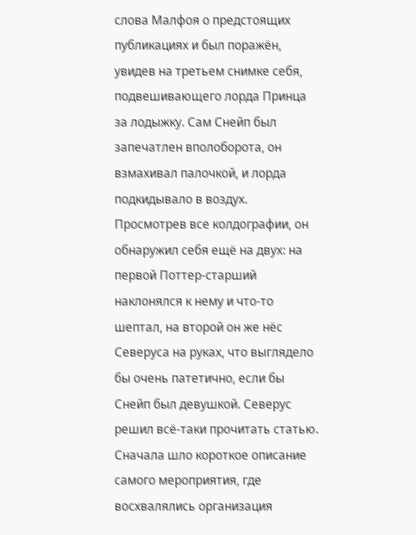слова Малфоя о предстоящих публикациях и был поражён, увидев на третьем снимке себя, подвешивающего лорда Принца за лодыжку. Сам Снейп был запечатлен вполоборота, он взмахивал палочкой, и лорда подкидывало в воздух. Просмотрев все колдографии, он обнаружил себя ещё на двух: на первой Поттер-старший наклонялся к нему и что-то шептал, на второй он же нёс Северуса на руках, что выглядело бы очень патетично, если бы Снейп был девушкой. Северус решил всё-таки прочитать статью.
Сначала шло короткое описание самого мероприятия, где восхвалялись организация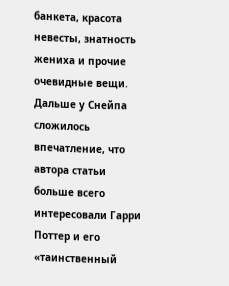банкета, красота невесты, знатность жениха и прочие очевидные вещи. Дальше у Снейпа сложилось впечатление, что автора статьи больше всего интересовали Гарри Поттер и его «таинственный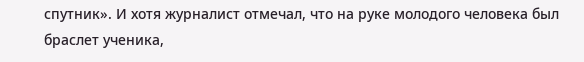спутник». И хотя журналист отмечал, что на руке молодого человека был браслет ученика,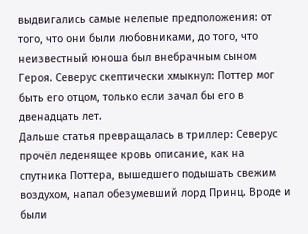выдвигались самые нелепые предположения: от того, что они были любовниками, до того, что неизвестный юноша был внебрачным сыном Героя. Северус скептически хмыкнул: Поттер мог быть его отцом, только если зачал бы его в двенадцать лет.
Дальше статья превращалась в триллер: Северус прочёл леденящее кровь описание, как на спутника Поттера, вышедшего подышать свежим воздухом, напал обезумевший лорд Принц. Вроде и были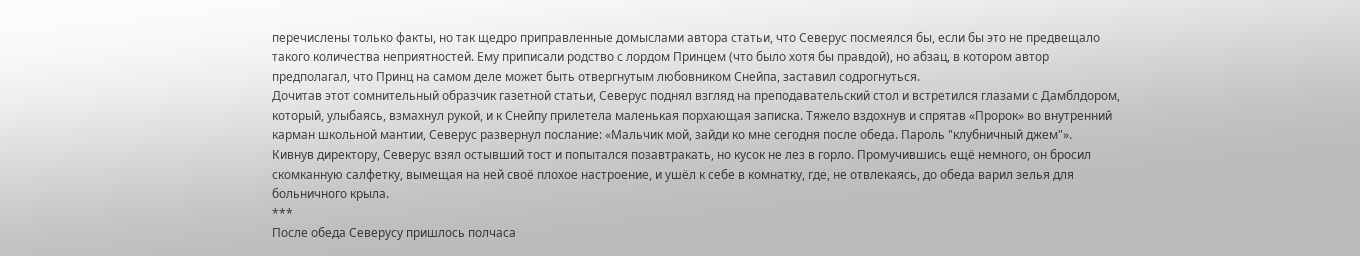перечислены только факты, но так щедро приправленные домыслами автора статьи, что Северус посмеялся бы, если бы это не предвещало такого количества неприятностей. Ему приписали родство с лордом Принцем (что было хотя бы правдой), но абзац, в котором автор предполагал, что Принц на самом деле может быть отвергнутым любовником Снейпа, заставил содрогнуться.
Дочитав этот сомнительный образчик газетной статьи, Северус поднял взгляд на преподавательский стол и встретился глазами с Дамблдором, который, улыбаясь, взмахнул рукой, и к Снейпу прилетела маленькая порхающая записка. Тяжело вздохнув и спрятав «Пророк» во внутренний карман школьной мантии, Северус развернул послание: «Мальчик мой, зайди ко мне сегодня после обеда. Пароль "клубничный джем"».
Кивнув директору, Северус взял остывший тост и попытался позавтракать, но кусок не лез в горло. Промучившись ещё немного, он бросил скомканную салфетку, вымещая на ней своё плохое настроение, и ушёл к себе в комнатку, где, не отвлекаясь, до обеда варил зелья для больничного крыла.
***
После обеда Северусу пришлось полчаса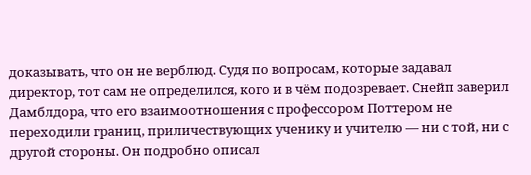доказывать, что он не верблюд. Судя по вопросам, которые задавал директор, тот сам не определился, кого и в чём подозревает. Снейп заверил Дамблдора, что его взаимоотношения с профессором Поттером не переходили границ, приличествующих ученику и учителю — ни с той, ни с другой стороны. Он подробно описал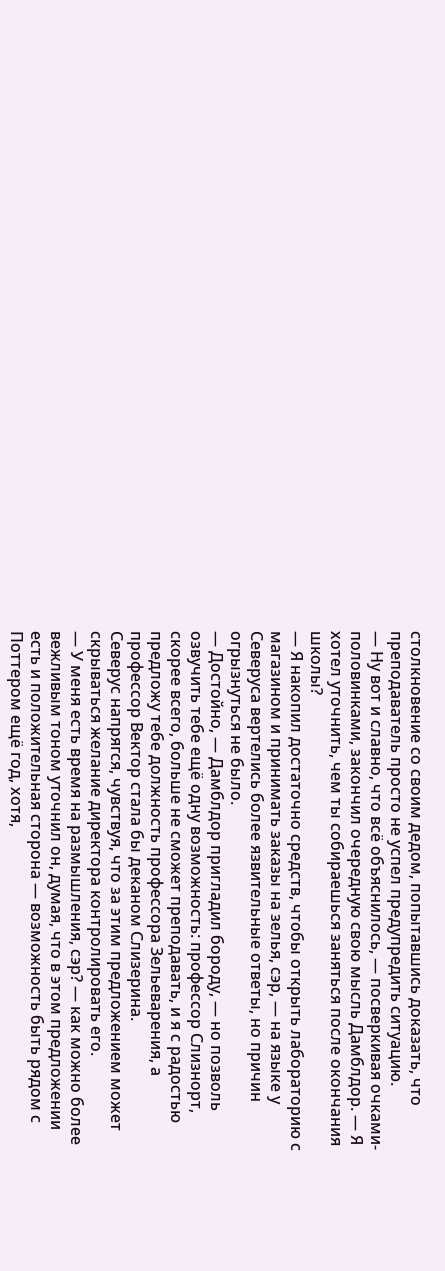столкновение со своим дедом, попытавшись доказать, что преподаватель просто не успел предупредить ситуацию.
― Ну вот и славно, что всё объяснилось, ― посверкивая очками-половинками, закончил очередную свою мысль Дамблдор. ― Я хотел уточнить, чем ты собираешься заняться после окончания школы?
― Я накопил достаточно средств, чтобы открыть лабораторию с магазином и принимать заказы на зелья, сэр, ― на языке у Северуса вертелись более язвительные ответы, но причин огрызнуться не было.
― Достойно, ― Дамблдор пригладил бороду, ― но позволь озвучить тебе ещё одну возможность: профессор Слизнорт, скорее всего, больше не сможет преподавать, и я с радостью предложу тебе должность профессора Зельеварения, а профессор Вектор стала бы деканом Слизерина.
Северус напрягся, чувствуя, что за этим предложением может скрываться желание директора контролировать его.
― У меня есть время на размышления, сэр? ― как можно более вежливым тоном уточнил он, думая, что в этом предложении есть и положительная сторона — возможность быть рядом с Поттером ещё год, хотя,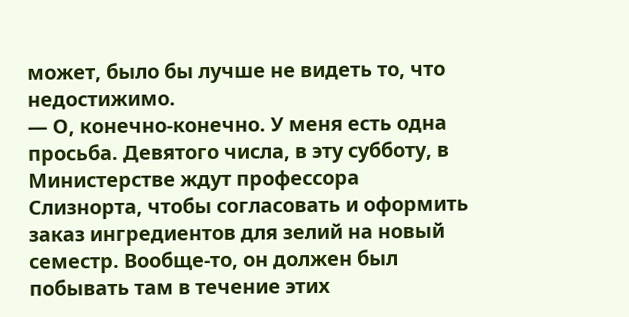может, было бы лучше не видеть то, что недостижимо.
― О, конечно-конечно. У меня есть одна просьба. Девятого числа, в эту субботу, в Министерстве ждут профессора Слизнорта, чтобы согласовать и оформить заказ ингредиентов для зелий на новый семестр. Вообще-то, он должен был побывать там в течение этих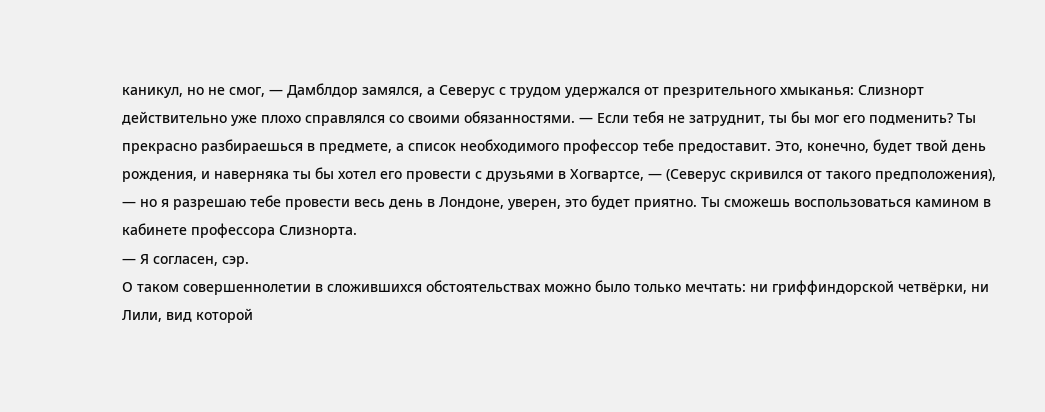каникул, но не смог, ― Дамблдор замялся, а Северус с трудом удержался от презрительного хмыканья: Слизнорт действительно уже плохо справлялся со своими обязанностями. ― Если тебя не затруднит, ты бы мог его подменить? Ты прекрасно разбираешься в предмете, а список необходимого профессор тебе предоставит. Это, конечно, будет твой день рождения, и наверняка ты бы хотел его провести с друзьями в Хогвартсе, ― (Северус скривился от такого предположения), ― но я разрешаю тебе провести весь день в Лондоне, уверен, это будет приятно. Ты сможешь воспользоваться камином в кабинете профессора Слизнорта.
― Я согласен, сэр.
О таком совершеннолетии в сложившихся обстоятельствах можно было только мечтать: ни гриффиндорской четвёрки, ни Лили, вид которой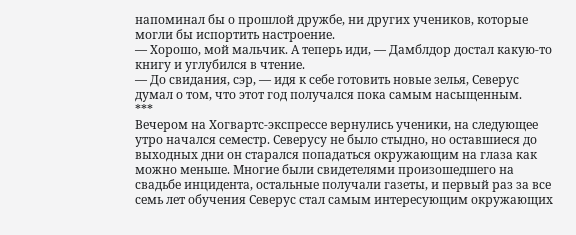напоминал бы о прошлой дружбе, ни других учеников, которые могли бы испортить настроение.
― Хорошо, мой мальчик. А теперь иди, ― Дамблдор достал какую-то книгу и углубился в чтение.
― До свидания, сэр, ― идя к себе готовить новые зелья, Северус думал о том, что этот год получался пока самым насыщенным.
***
Вечером на Хогвартс-экспрессе вернулись ученики, на следующее утро начался семестр. Северусу не было стыдно, но оставшиеся до выходных дни он старался попадаться окружающим на глаза как можно меньше. Многие были свидетелями произошедшего на свадьбе инцидента, остальные получали газеты, и первый раз за все семь лет обучения Северус стал самым интересующим окружающих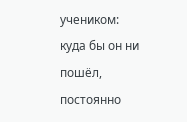учеником: куда бы он ни пошёл, постоянно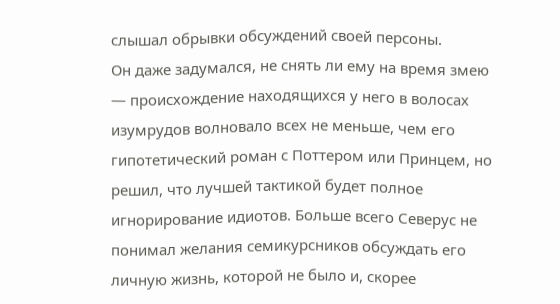слышал обрывки обсуждений своей персоны.
Он даже задумался, не снять ли ему на время змею — происхождение находящихся у него в волосах изумрудов волновало всех не меньше, чем его гипотетический роман с Поттером или Принцем, но решил, что лучшей тактикой будет полное игнорирование идиотов. Больше всего Северус не понимал желания семикурсников обсуждать его личную жизнь, которой не было и, скорее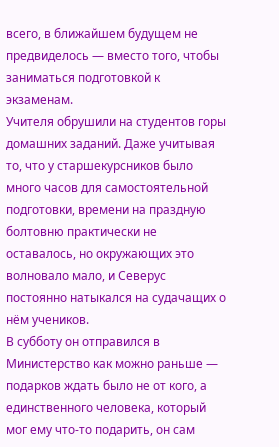всего, в ближайшем будущем не предвиделось — вместо того, чтобы заниматься подготовкой к экзаменам.
Учителя обрушили на студентов горы домашних заданий. Даже учитывая то, что у старшекурсников было много часов для самостоятельной подготовки, времени на праздную болтовню практически не оставалось, но окружающих это волновало мало, и Северус постоянно натыкался на судачащих о нём учеников.
В субботу он отправился в Министерство как можно раньше — подарков ждать было не от кого, а единственного человека, который мог ему что-то подарить, он сам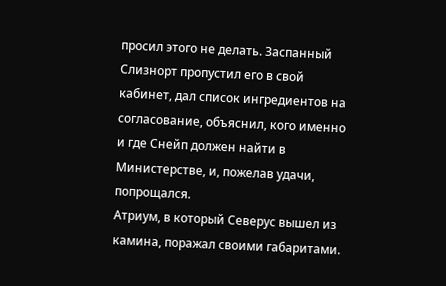просил этого не делать. Заспанный Слизнорт пропустил его в свой кабинет, дал список ингредиентов на согласование, объяснил, кого именно и где Снейп должен найти в Министерстве, и, пожелав удачи, попрощался.
Атриум, в который Северус вышел из камина, поражал своими габаритами.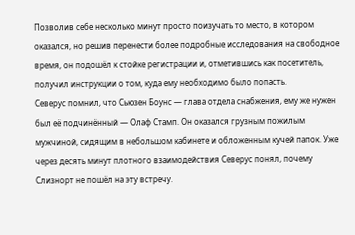Позволив себе несколько минут просто поизучать то место, в котором оказался, но решив перенести более подробные исследования на свободное время, он подошёл к стойке регистрации и, отметившись как посетитель, получил инструкции о том, куда ему необходимо было попасть.
Северус помнил, что Сьюзен Боунс — глава отдела снабжения, ему же нужен был её подчинённый — Олаф Стамп. Он оказался грузным пожилым мужчиной, сидящим в небольшом кабинете и обложенным кучей папок. Уже через десять минут плотного взаимодействия Северус понял, почему Слизнорт не пошёл на эту встречу.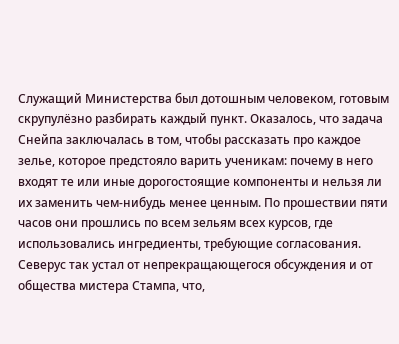Служащий Министерства был дотошным человеком, готовым скрупулёзно разбирать каждый пункт. Оказалось, что задача Снейпа заключалась в том, чтобы рассказать про каждое зелье, которое предстояло варить ученикам: почему в него входят те или иные дорогостоящие компоненты и нельзя ли их заменить чем-нибудь менее ценным. По прошествии пяти часов они прошлись по всем зельям всех курсов, где использовались ингредиенты, требующие согласования.
Северус так устал от непрекращающегося обсуждения и от общества мистера Стампа, что,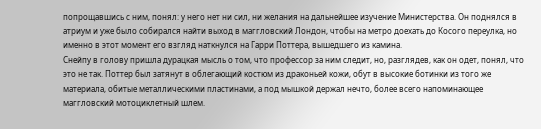попрощавшись с ним, понял: у него нет ни сил, ни желания на дальнейшее изучение Министерства. Он поднялся в атриум и уже было собирался найти выход в маггловский Лондон, чтобы на метро доехать до Косого переулка, но именно в этот момент его взгляд наткнулся на Гарри Поттера, вышедшего из камина.
Снейпу в голову пришла дурацкая мысль о том, что профессор за ним следит, но, разглядев, как он одет, понял, что это не так. Поттер был затянут в облегающий костюм из драконьей кожи, обут в высокие ботинки из того же материала, обитые металлическими пластинами, а под мышкой держал нечто, более всего напоминающее маггловский мотоциклетный шлем.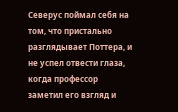Северус поймал себя на том, что пристально разглядывает Поттера, и не успел отвести глаза, когда профессор заметил его взгляд и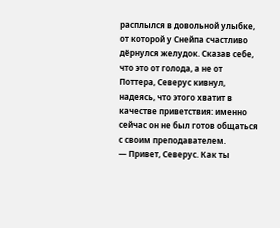расплылся в довольной улыбке, от которой у Снейпа счастливо дёрнулся желудок. Сказав себе, что это от голода, а не от Поттера, Северус кивнул, надеясь, что этого хватит в качестве приветствия: именно сейчас он не был готов общаться с своим преподавателем.
― Привет, Северус. Как ты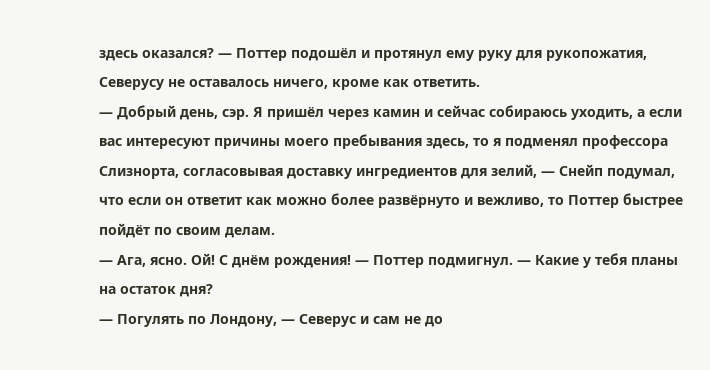здесь оказался? ― Поттер подошёл и протянул ему руку для рукопожатия, Северусу не оставалось ничего, кроме как ответить.
― Добрый день, сэр. Я пришёл через камин и сейчас собираюсь уходить, а если вас интересуют причины моего пребывания здесь, то я подменял профессора Слизнорта, согласовывая доставку ингредиентов для зелий, ― Снейп подумал, что если он ответит как можно более развёрнуто и вежливо, то Поттер быстрее пойдёт по своим делам.
― Ага, ясно. Ой! С днём рождения! ― Поттер подмигнул. ― Какие у тебя планы на остаток дня?
― Погулять по Лондону, ― Северус и сам не до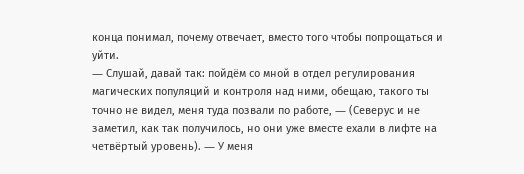конца понимал, почему отвечает, вместо того чтобы попрощаться и уйти.
― Слушай, давай так: пойдём со мной в отдел регулирования магических популяций и контроля над ними, обещаю, такого ты точно не видел, меня туда позвали по работе, ― (Северус и не заметил, как так получилось, но они уже вместе ехали в лифте на четвёртый уровень). ― У меня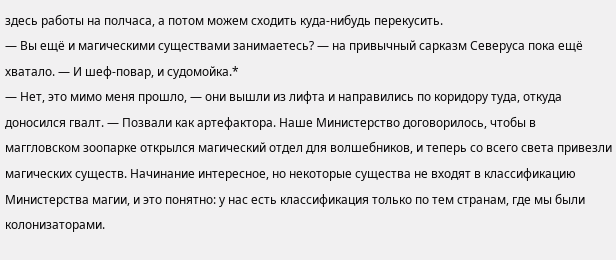здесь работы на полчаса, а потом можем сходить куда-нибудь перекусить.
― Вы ещё и магическими существами занимаетесь? ― на привычный сарказм Северуса пока ещё хватало. ― И шеф-повар, и судомойка.*
― Нет, это мимо меня прошло, ― они вышли из лифта и направились по коридору туда, откуда доносился гвалт. ― Позвали как артефактора. Наше Министерство договорилось, чтобы в маггловском зоопарке открылся магический отдел для волшебников, и теперь со всего света привезли магических существ. Начинание интересное, но некоторые существа не входят в классификацию Министерства магии, и это понятно: у нас есть классификация только по тем странам, где мы были колонизаторами.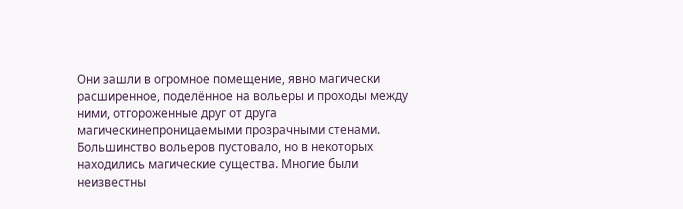Они зашли в огромное помещение, явно магически расширенное, поделённое на вольеры и проходы между ними, отгороженные друг от друга магическинепроницаемыми прозрачными стенами. Большинство вольеров пустовало, но в некоторых находились магические существа. Многие были неизвестны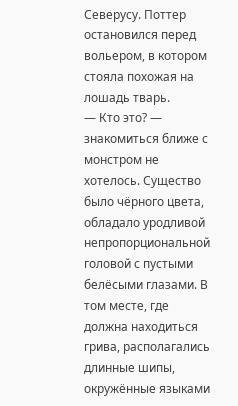Северусу. Поттер остановился перед вольером, в котором стояла похожая на лошадь тварь.
― Кто это? ― знакомиться ближе с монстром не хотелось. Существо было чёрного цвета, обладало уродливой непропорциональной головой с пустыми белёсыми глазами. В том месте, где должна находиться грива, располагались длинные шипы, окружённые языками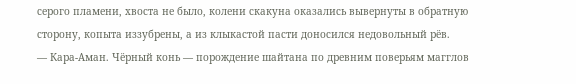серого пламени, хвоста не было, колени скакуна оказались вывернуты в обратную сторону, копыта иззубрены, а из клыкастой пасти доносился недовольный рёв.
― Кара-Аман. Чёрный конь — порождение шайтана по древним поверьям магглов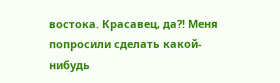востока. Красавец, да?! Меня попросили сделать какой-нибудь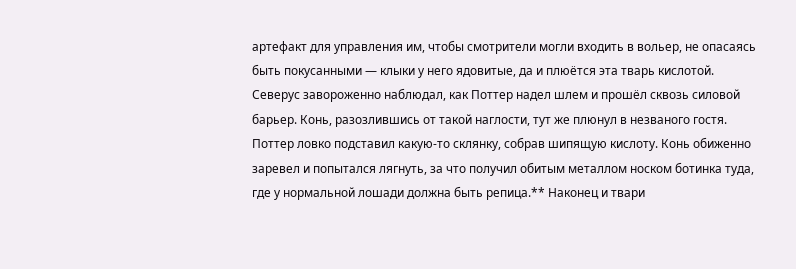артефакт для управления им, чтобы смотрители могли входить в вольер, не опасаясь быть покусанными — клыки у него ядовитые, да и плюётся эта тварь кислотой.
Северус завороженно наблюдал, как Поттер надел шлем и прошёл сквозь силовой барьер. Конь, разозлившись от такой наглости, тут же плюнул в незваного гостя. Поттер ловко подставил какую-то склянку, собрав шипящую кислоту. Конь обиженно заревел и попытался лягнуть, за что получил обитым металлом носком ботинка туда, где у нормальной лошади должна быть репица.** Наконец и твари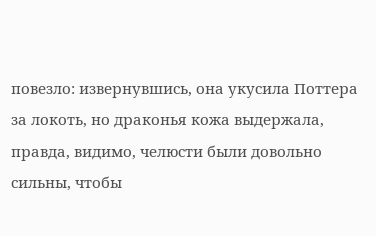повезло: извернувшись, она укусила Поттера за локоть, но драконья кожа выдержала, правда, видимо, челюсти были довольно сильны, чтобы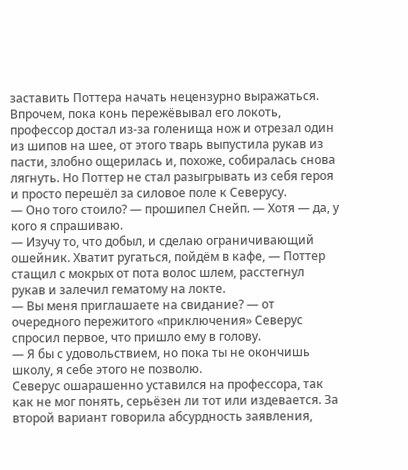заставить Поттера начать нецензурно выражаться. Впрочем, пока конь пережёвывал его локоть, профессор достал из-за голенища нож и отрезал один из шипов на шее, от этого тварь выпустила рукав из пасти, злобно ощерилась и, похоже, собиралась снова лягнуть. Но Поттер не стал разыгрывать из себя героя и просто перешёл за силовое поле к Северусу.
― Оно того стоило? ― прошипел Снейп. ― Хотя — да, у кого я спрашиваю.
― Изучу то, что добыл, и сделаю ограничивающий ошейник. Хватит ругаться, пойдём в кафе, ― Поттер стащил с мокрых от пота волос шлем, расстегнул рукав и залечил гематому на локте.
― Вы меня приглашаете на свидание? ― от очередного пережитого «приключения» Северус спросил первое, что пришло ему в голову.
― Я бы с удовольствием, но пока ты не окончишь школу, я себе этого не позволю.
Северус ошарашенно уставился на профессора, так как не мог понять, серьёзен ли тот или издевается. За второй вариант говорила абсурдность заявления,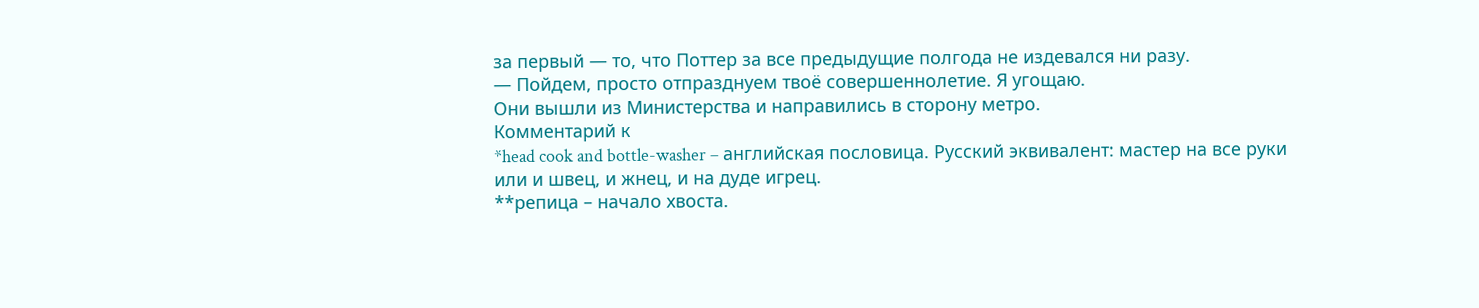за первый — то, что Поттер за все предыдущие полгода не издевался ни разу.
― Пойдем, просто отпразднуем твоё совершеннолетие. Я угощаю.
Они вышли из Министерства и направились в сторону метро.
Комментарий к
*head cook and bottle-washer – английская пословица. Русский эквивалент: мастер на все руки или и швец, и жнец, и на дуде игрец.
**репица – начало хвоста.